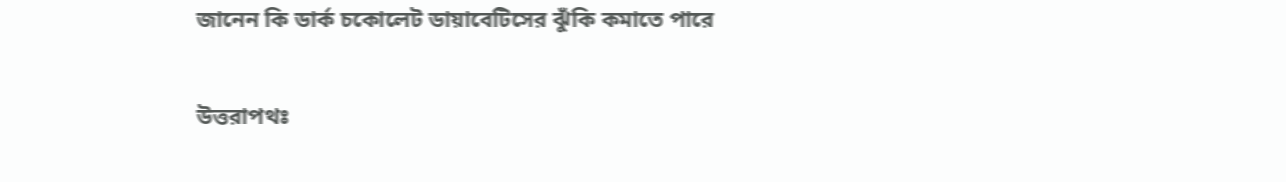জানেন কি ডার্ক চকোলেট ডায়াবেটিসের ঝুঁকি কমাতে পারে

উত্তরাপথঃ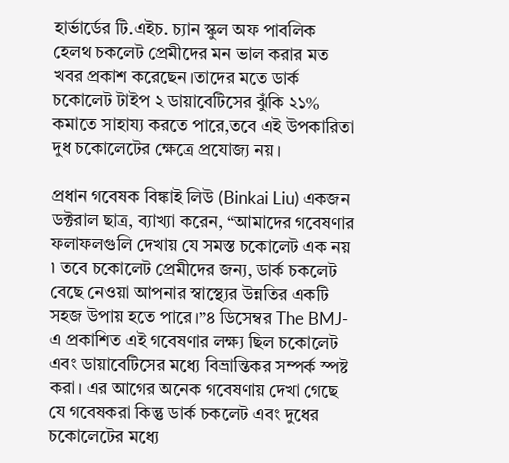হার্ভার্ডের টি.এইচ. চ্যান স্কুল অফ পাবলিক হেলথ চকলেট প্রেমীদের মন ভাল করার মত খবর প্রকাশ করেছেন।তাদের মতে ডার্ক চকোলেট টাইপ ২ ডায়াবেটিসের ঝুঁকি ২১% কমাতে সাহায্য করতে পারে,তবে এই উপকারিতা দুধ চকোলেটের ক্ষেত্রে প্রযোজ্য নয়।

প্রধান গবেষক বিঙ্কাই লিউ (Binkai Liu) একজন ডক্টরাল ছাত্র, ব্যাখ্যা করেন, “আমাদের গবেষণার ফলাফলগুলি দেখায় যে সমস্ত চকোলেট এক নয় ৷ তবে চকোলেট প্রেমীদের জন্য, ডার্ক চকলেট বেছে নেওয়া আপনার স্বাস্থ্যের উন্নতির একটি সহজ উপায় হতে পারে।”৪ ডিসেম্বর The BMJ-এ প্রকাশিত এই গবেষণার লক্ষ্য ছিল চকোলেট এবং ডায়াবেটিসের মধ্যে বিভ্রান্তিকর সম্পর্ক স্পষ্ট করা। এর আগের অনেক গবেষণায় দেখা গেছে যে গবেষকরা কিন্তু ডার্ক চকলেট এবং দুধের চকোলেটের মধ্যে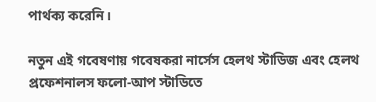পার্থক্য করেনি।

নতুন এই গবেষণায় গবেষকরা নার্সেস হেলথ স্টাডিজ এবং হেলথ প্রফেশনালস ফলো-আপ স্টাডিতে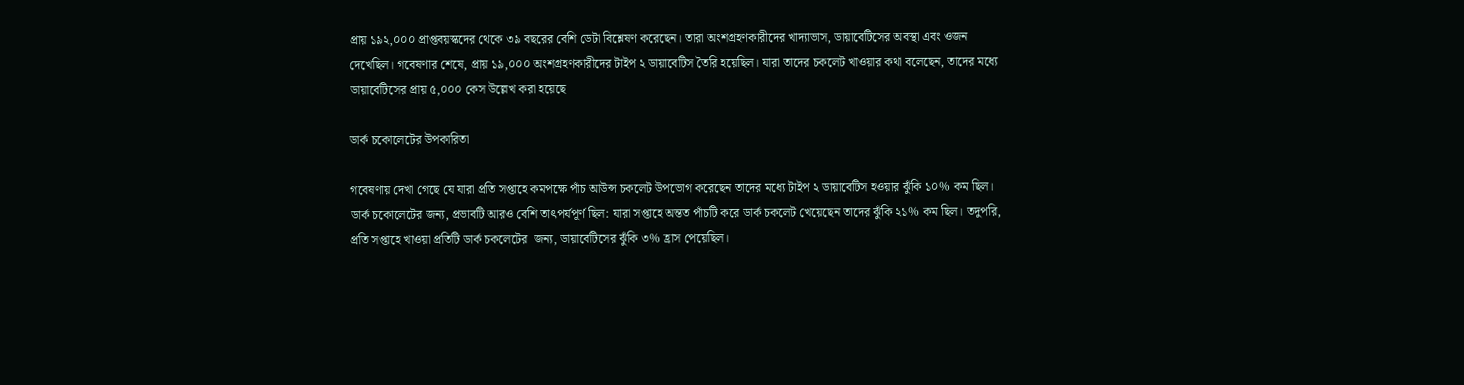প্রায় ১৯২,০০০ প্রাপ্তবয়স্কদের থেকে ৩৯ বছরের বেশি ডেটা বিশ্লেষণ করেছেন। তারা অংশগ্রহণকারীদের খাদ্যাভাস, ডায়াবেটিসের অবস্থা এবং ওজন দেখেছিল। গবেষণার শেষে, প্রায় ১৯,০০০ অংশগ্রহণকারীদের টাইপ ২ ডায়াবেটিস তৈরি হয়েছিল। যারা তাদের চকলেট খাওয়ার কথা বলেছেন, তাদের মধ্যে ডায়াবেটিসের প্রায় ৫,০০০ কেস উল্লেখ করা হয়েছে

ডার্ক চকোলেটের উপকারিতা

গবেষণায় দেখা গেছে যে যারা প্রতি সপ্তাহে কমপক্ষে পাঁচ আউন্স চকলেট উপভোগ করেছেন তাদের মধ্যে টাইপ ২ ডায়াবেটিস হওয়ার ঝুঁকি ১০% কম ছিল। ডার্ক চকোলেটের জন্য, প্রভাবটি আরও বেশি তাৎপর্যপূর্ণ ছিল: যারা সপ্তাহে অন্তত পাঁচটি করে ডার্ক চকলেট খেয়েছেন তাদের ঝুঁকি ২১% কম ছিল। তদুপরি, প্রতি সপ্তাহে খাওয়া প্রতিটি ডার্ক চকলেটের  জন্য, ডায়াবেটিসের ঝুঁকি ৩% হ্রাস পেয়েছিল।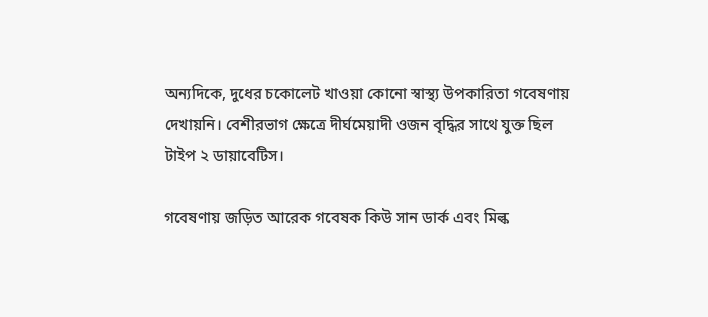অন্যদিকে, দুধের চকোলেট খাওয়া কোনো স্বাস্থ্য উপকারিতা গবেষণায় দেখায়নি। বেশীরভাগ ক্ষেত্রে দীর্ঘমেয়াদী ওজন বৃদ্ধির সাথে যুক্ত ছিল টাইপ ২ ডায়াবেটিস।

গবেষণায় জড়িত আরেক গবেষক কিউ সান ডার্ক এবং মিল্ক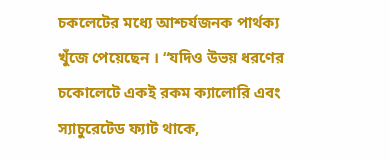চকলেটের মধ্যে আশ্চর্যজনক পার্থক্য খুঁজে পেয়েছেন । “যদিও উভয় ধরণের চকোলেটে একই রকম ক্যালোরি এবং স্যাচুরেটেড ফ্যাট থাকে,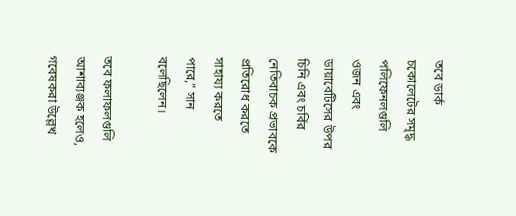তবে ডার্ক চকোলেটের সমৃদ্ধ পলিফেনলগুলি ওজন এবং ডায়াবেটিসের উপর চিনি এবং চর্বির নেতিবাচক প্রভাবকে প্রতিরোধ করতে সাহায্য করতে পারে,” সান বলেছিলেন।

তবে ফলাফলগুলি আশাব্যঞ্জক হলেও, গবেষকরা উল্লেখ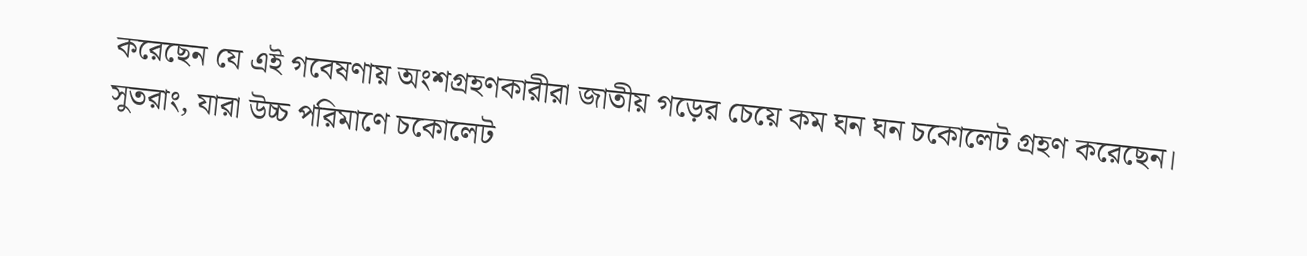করেছেন যে এই গবেষণায় অংশগ্রহণকারীরা জাতীয় গড়ের চেয়ে কম ঘন ঘন চকোলেট গ্রহণ করেছেন। সুতরাং, যারা উচ্চ পরিমাণে চকোলেট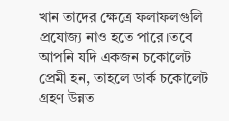খান তাদের ক্ষেত্রে ফলাফলগুলি প্রযোজ্য নাও হতে পারে।তবে আপনি যদি একজন চকোলেট প্রেমী হন, তাহলে ডার্ক চকোলেট গ্রহণ উন্নত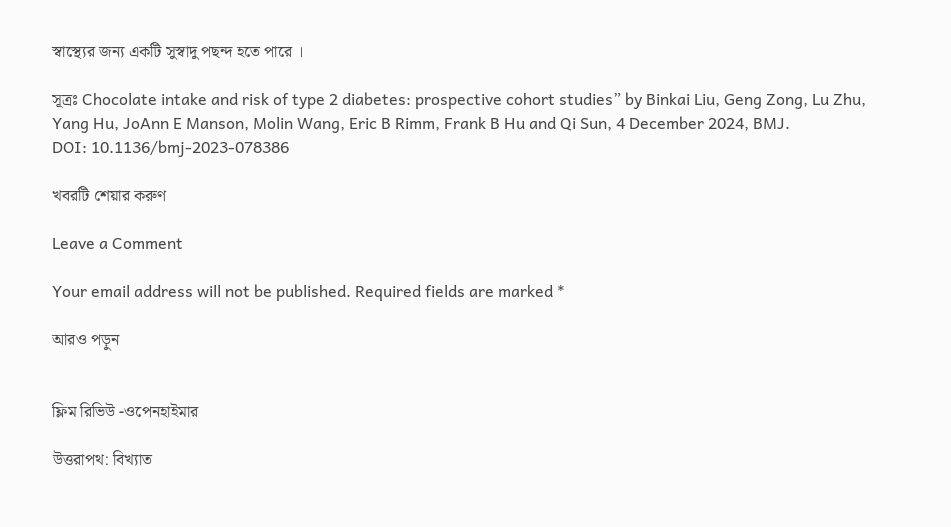স্বাস্থ্যের জন্য একটি সুস্বাদু পছন্দ হতে পারে ।

সূত্রঃ Chocolate intake and risk of type 2 diabetes: prospective cohort studies” by Binkai Liu, Geng Zong, Lu Zhu, Yang Hu, JoAnn E Manson, Molin Wang, Eric B Rimm, Frank B Hu and Qi Sun, 4 December 2024, BMJ.
DOI: 10.1136/bmj-2023-078386

খবরটি শেয়ার করুণ

Leave a Comment

Your email address will not be published. Required fields are marked *

আরও পড়ুন


ফ্লিম রিভিউ -ওপেনহাইমার

উত্তরাপথ: বিখ্যাত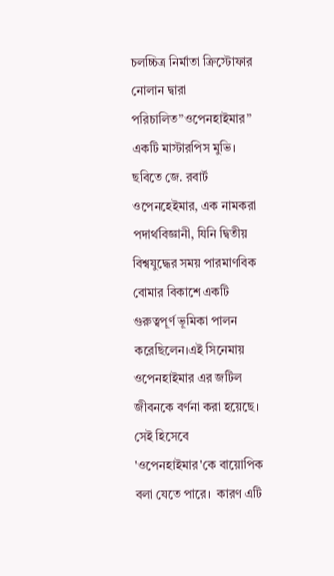চলচ্চিত্র নির্মাতা ক্রিস্টোফার নোলান দ্বারা পরিচালিত”ওপেনহাইমার” একটি মাস্টারপিস মুভি। ছবিতে জে. রবার্ট ওপেনহেইমার, এক নামকরা পদার্থবিজ্ঞানী, যিনি দ্বিতীয় বিশ্বযুদ্ধের সময় পারমাণবিক বোমার বিকাশে একটি গুরুত্বপূর্ণ ভূমিকা পালন করেছিলেন।এই সিনেমায় ওপেনহাইমার এর জটিল জীবনকে বর্ণনা করা হয়েছে। সেই হিসেবে 'ওপেনহাইমার'কে বায়োপিক বলা যেতে পারে।  কারণ এটি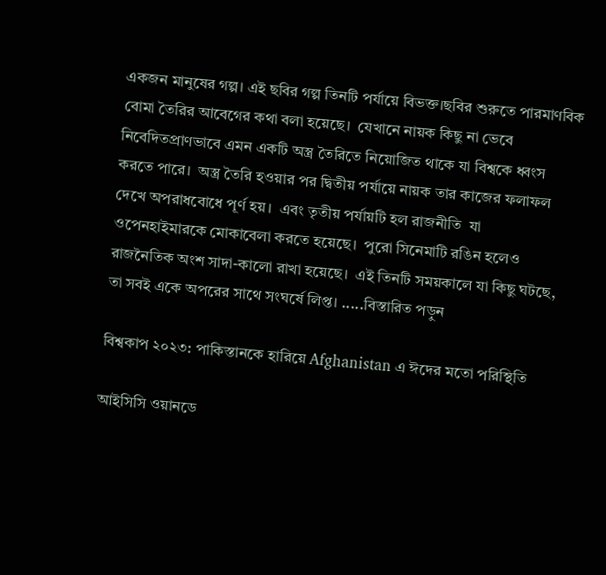একজন মানুষের গল্প। এই ছবির গল্প তিনটি পর্যায়ে বিভক্ত।ছবির শুরুতে পারমাণবিক বোমা তৈরির আবেগের কথা বলা হয়েছে।  যেখানে নায়ক কিছু না ভেবে নিবেদিতপ্রাণভাবে এমন একটি অস্ত্র তৈরিতে নিয়োজিত থাকে যা বিশ্বকে ধ্বংস করতে পারে।  অস্ত্র তৈরি হওয়ার পর দ্বিতীয় পর্যায়ে নায়ক তার কাজের ফলাফল দেখে অপরাধবোধে পূর্ণ হয়।  এবং তৃতীয় পর্যায়টি হল রাজনীতি  যা ওপেনহাইমারকে মোকাবেলা করতে হয়েছে।  পুরো সিনেমাটি রঙিন হলেও রাজনৈতিক অংশ সাদা-কালো রাখা হয়েছে।  এই তিনটি সময়কালে যা কিছু ঘটছে, তা সবই একে অপরের সাথে সংঘর্ষে লিপ্ত। .....বিস্তারিত পড়ুন

বিশ্বকাপ ২০২৩: পাকিস্তানকে হারিয়ে Afghanistan এ ঈদের মতো পরিস্থিতি

আইসিসি ওয়ানডে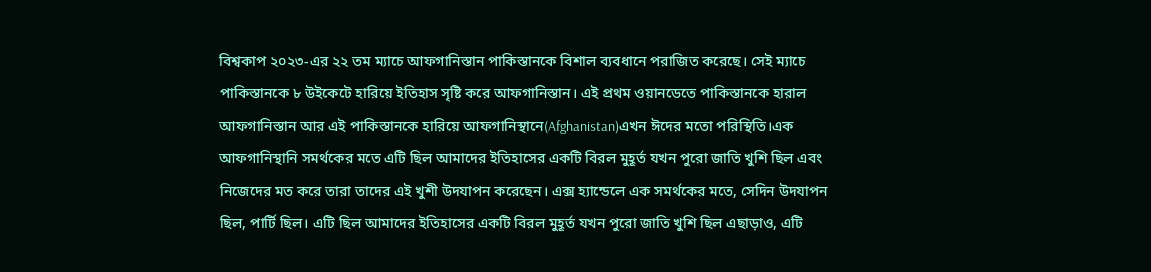বিশ্বকাপ ২০২৩-এর ২২ তম ম্যাচে আফগানিস্তান পাকিস্তানকে বিশাল ব্যবধানে পরাজিত করেছে। সেই ম্যাচে পাকিস্তানকে ৮ উইকেটে হারিয়ে ইতিহাস সৃষ্টি করে আফগানিস্তান। এই প্রথম ওয়ানডেতে পাকিস্তানকে হারাল আফগানিস্তান আর এই পাকিস্তানকে হারিয়ে আফগানিস্থানে(Afghanistan)এখন ঈদের মতো পরিস্থিতি।এক আফগানিস্থানি সমর্থকের মতে এটি ছিল আমাদের ইতিহাসের একটি বিরল মুহূর্ত যখন পুরো জাতি খুশি ছিল এবং নিজেদের মত করে তারা তাদের এই খুশী উদযাপন করেছেন। এক্স হ্যান্ডেলে এক সমর্থকের মতে, সেদিন উদযাপন ছিল, পার্টি ছিল। এটি ছিল আমাদের ইতিহাসের একটি বিরল মুহূর্ত যখন পুরো জাতি খুশি ছিল এছাড়াও, এটি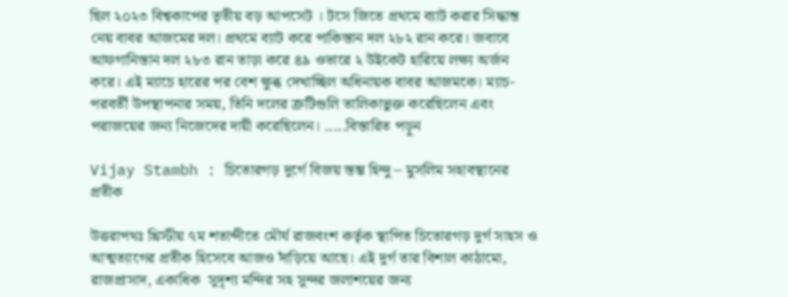ছিল ২০২৩ বিশ্বকাপের তৃতীয় বড় আপসেট । টসে জিতে প্রথমে ব্যাট করার সিদ্ধান্ত নেয় বাবর আজমের দল। প্রথমে ব্যাট করে পাকিস্তান দল ২৮২ রান করে। জবাবে আফগানিস্তান দল ২৮৩ রান তাড়া করে ৪৯ ওভারে ২ উইকেট হারিয়ে লক্ষ্য অর্জন করে। এই ম্যাচে হারের পর বেশ ক্ষুব্ধ দেখাচ্ছিল অধিনায়ক বাবর আজমকে। ম্যাচ-পরবর্তী উপস্থাপনার সময়, তিনি দলের ত্রুটিগুলি তালিকাভুক্ত করেছিলেন এবং পরাজয়ের জন্য নিজেদের দায়ী করেছিলেন। .....বিস্তারিত পড়ুন

Vijay Stambh : চিতোরগড় দুর্গে বিজয় স্তম্ভ হিন্দু – মুসলিম সহাবস্থানের প্রতীক

উত্তরাপথঃ খ্রিস্টীয় ৭ম শতাব্দীতে মৌর্য রাজবংশ কর্তৃক স্থাপিত চিতোরগড় দুর্গ সাহস ও আত্মত্যাগের প্রতীক হিসেবে আজও দাঁড়িয়ে আছে। এই দুর্গ তার বিশাল কাঠামো, রাজপ্রাসাদ, একাধিক  সুদৃশ্য মন্দির সহ সুন্দর জলাশয়ের জন্য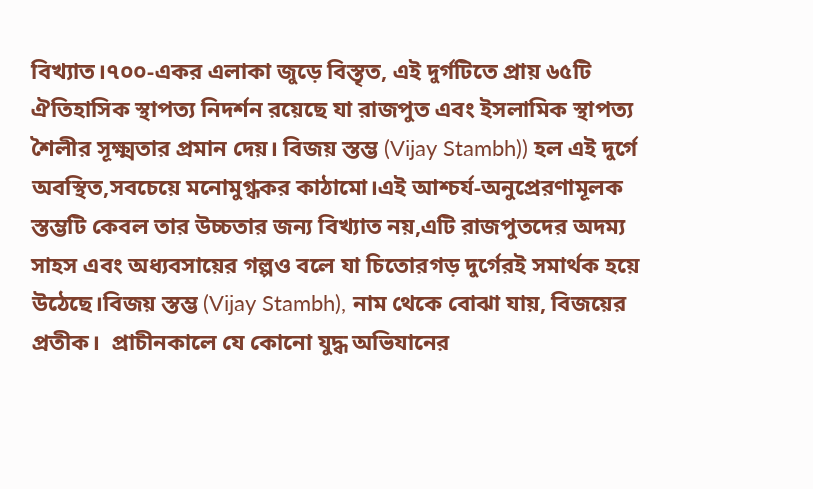বিখ্যাত।৭০০-একর এলাকা জুড়ে বিস্তৃত, এই দুর্গটিতে প্রায় ৬৫টি ঐতিহাসিক স্থাপত্য নিদর্শন রয়েছে যা রাজপুত এবং ইসলামিক স্থাপত্য শৈলীর সূক্ষ্মতার প্রমান দেয়। বিজয় স্তম্ভ (Vijay Stambh)) হল এই দুর্গে অবস্থিত,সবচেয়ে মনোমুগ্ধকর কাঠামো।এই আশ্চর্য-অনুপ্রেরণামূলক স্তম্ভটি কেবল তার উচ্চতার জন্য বিখ্যাত নয়,এটি রাজপুতদের অদম্য সাহস এবং অধ্যবসায়ের গল্পও বলে যা চিতোরগড় দুর্গেরই সমার্থক হয়ে উঠেছে।বিজয় স্তম্ভ (Vijay Stambh), নাম থেকে বোঝা যায়, বিজয়ের প্রতীক।  প্রাচীনকালে যে কোনো যুদ্ধ অভিযানের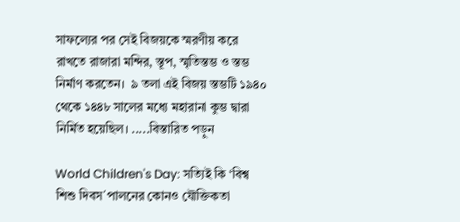সাফল্যের পর সেই বিজয়কে স্মরণীয় করে রাখতে রাজারা মন্দির, স্তূপ, স্মৃতিস্তম্ভ ও স্তম্ভ নির্মাণ করতেন।  ৯ তলা এই বিজয় স্তম্ভটি ১৯৪০ থেকে ১৪৪৮ সালের মধ্যে মহারানা কুম্ভ দ্বারা নির্মিত হয়েছিল। .....বিস্তারিত পড়ুন

World Children's Day: সত্যিই কি ‘বিশ্ব শিশু দিবস´পালনের কোনও যৌক্তিকতা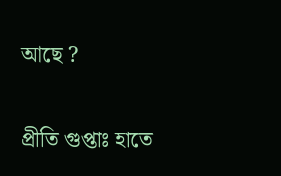আছে ?

প্রীতি গুপ্তাঃ হাতে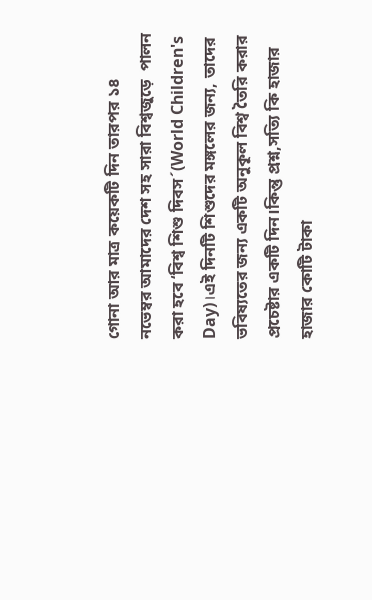গোনা আর মাত্র কয়েকটি দিন তারপর ১৪ নভেম্বর আমাদের দেশ সহ সারা বিশ্বজুড়ে  পালন করা হবে ‘বিশ্ব শিশু দিবস´(World Children's Day)।এই দিনটি শিশুদের মঙ্গলের জন্য, তাদের ভবিষ্যতের জন্য একটি অনুকূল বিশ্ব তৈরি করার প্রচেষ্টার একটি দিন।কিন্তু প্রশ্ন,সত্যি কি হাজার হাজার কোটি টাকা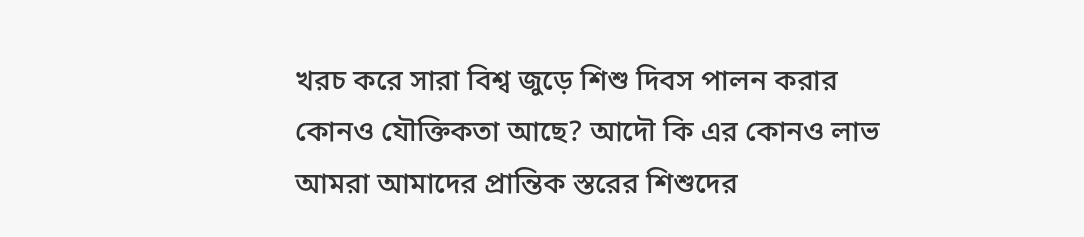খরচ করে সারা বিশ্ব জুড়ে শিশু দিবস পালন করার কোনও যৌক্তিকতা আছে? আদৌ কি এর কোনও লাভ আমরা আমাদের প্রান্তিক স্তরের শিশুদের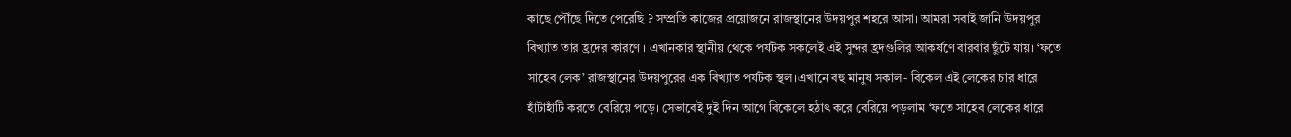কাছে পৌঁছে দিতে পেরেছি ? সম্প্রতি কাজের প্রয়োজনে রাজস্থানের উদয়পুর শহরে আসা। আমরা সবাই জানি উদয়পুর বিখ্যাত তার হ্রদের কারণে । এখানকার স্থানীয় থেকে পর্যটক সকলেই এই সুন্দর হ্রদগুলির আকর্ষণে বারবার ছুঁটে যায়। ‘ফতে সাহেব লেক’ রাজস্থানের উদয়পুরের এক বিখ্যাত পর্যটক স্থল।এখানে বহু মানুষ সকাল- বিকেল এই লেকের চার ধারে হাঁটাহাঁটি করতে বেরিয়ে পড়ে। সেভাবেই দুই দিন আগে বিকেলে হঠাৎ করে বেরিয়ে পড়লাম ‘ফতে সাহেব লেকের ধারে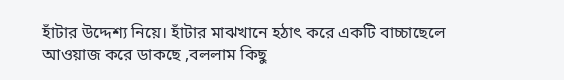হাঁটার উদ্দেশ্য নিয়ে। হাঁটার মাঝখানে হঠাৎ করে একটি বাচ্চাছেলে আওয়াজ করে ডাকছে ,বললাম কিছু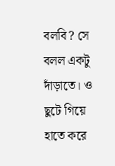বলবি? সে বলল একটু দাঁড়াতে। ও ছুটে গিয়ে হাতে করে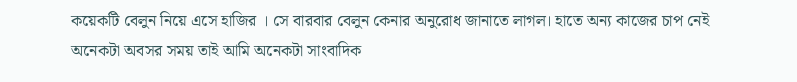কয়েকটি বেলুন নিয়ে এসে হাজির । সে বারবার বেলুন কেনার অনুরোধ জানাতে লাগল। হাতে অন্য কাজের চাপ নেই অনেকটা অবসর সময় তাই আমি অনেকটা সাংবাদিক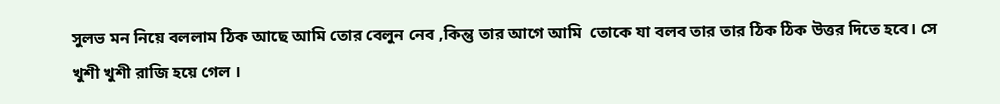সুলভ মন নিয়ে বললাম ঠিক আছে আমি তোর বেলুন নেব ,কিন্তু তার আগে আমি  তোকে যা বলব তার তার ঠিক ঠিক উত্তর দিতে হবে। সে খুশী খুশী রাজি হয়ে গেল ।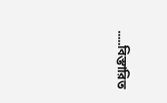.....বিস্তারিত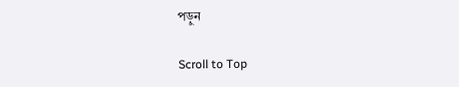পড়ুন

Scroll to Top